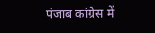पंजाब कांग्रेस में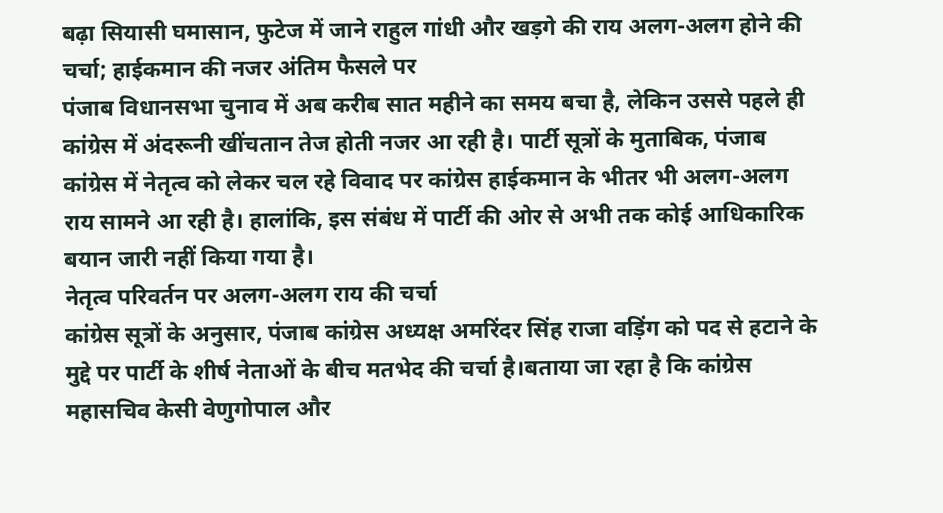बढ़ा सियासी घमासान, फुटेज में जाने राहुल गांधी और खड़गे की राय अलग-अलग होने की चर्चा; हाईकमान की नजर अंतिम फैसले पर
पंजाब विधानसभा चुनाव में अब करीब सात महीने का समय बचा है, लेकिन उससे पहले ही कांग्रेस में अंदरूनी खींचतान तेज होती नजर आ रही है। पार्टी सूत्रों के मुताबिक, पंजाब कांग्रेस में नेतृत्व को लेकर चल रहे विवाद पर कांग्रेस हाईकमान के भीतर भी अलग-अलग राय सामने आ रही है। हालांकि, इस संबंध में पार्टी की ओर से अभी तक कोई आधिकारिक बयान जारी नहीं किया गया है।
नेतृत्व परिवर्तन पर अलग-अलग राय की चर्चा
कांग्रेस सूत्रों के अनुसार, पंजाब कांग्रेस अध्यक्ष अमरिंदर सिंह राजा वड़िंग को पद से हटाने के मुद्दे पर पार्टी के शीर्ष नेताओं के बीच मतभेद की चर्चा है।बताया जा रहा है कि कांग्रेस महासचिव केसी वेणुगोपाल और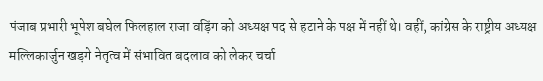पंजाब प्रभारी भूपेश बघेल फिलहाल राजा वड़िंग को अध्यक्ष पद से हटाने के पक्ष में नहीं थे। वहीं, कांग्रेस के राष्ट्रीय अध्यक्ष मल्लिकार्जुन खड़गे नेतृत्व में संभावित बदलाव को लेकर चर्चा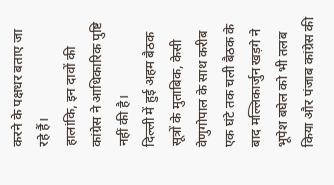करने के पक्षधर बताए जा रहे हैं।
हालांकि, इन दावों की कांग्रेस ने आधिकारिक पुष्टि नहीं की है।
दिल्ली में हुई अहम बैठक
सूत्रों के मुताबिक, केसी वेणुगोपाल के साथ करीब एक घंटे तक चली बैठक के बाद मल्लिकार्जुन खड़गे ने भूपेश बघेल को भी तलब किया और पंजाब कांग्रेस की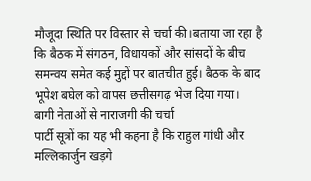मौजूदा स्थिति पर विस्तार से चर्चा की।बताया जा रहा है कि बैठक में संगठन, विधायकों और सांसदों के बीच समन्वय समेत कई मुद्दों पर बातचीत हुई। बैठक के बाद भूपेश बघेल को वापस छत्तीसगढ़ भेज दिया गया।
बागी नेताओं से नाराजगी की चर्चा
पार्टी सूत्रों का यह भी कहना है कि राहुल गांधी और मल्लिकार्जुन खड़गे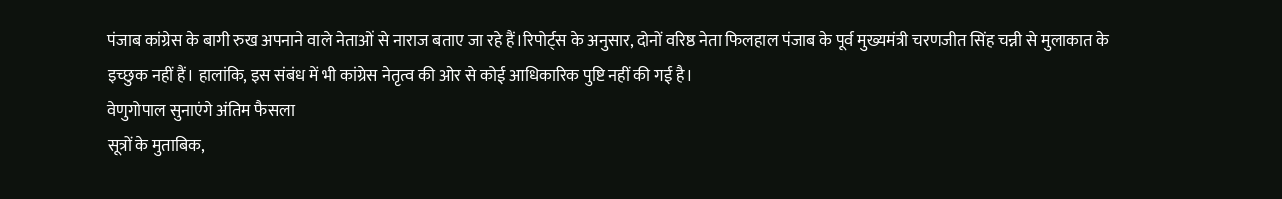पंजाब कांग्रेस के बागी रुख अपनाने वाले नेताओं से नाराज बताए जा रहे हैं।रिपोर्ट्स के अनुसार, दोनों वरिष्ठ नेता फिलहाल पंजाब के पूर्व मुख्यमंत्री चरणजीत सिंह चन्नी से मुलाकात के इच्छुक नहीं हैं। हालांकि, इस संबंध में भी कांग्रेस नेतृत्व की ओर से कोई आधिकारिक पुष्टि नहीं की गई है।
वेणुगोपाल सुनाएंगे अंतिम फैसला
सूत्रों के मुताबिक,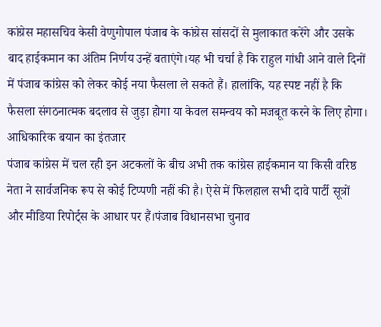कांग्रेस महासचिव केसी वेणुगोपाल पंजाब के कांग्रेस सांसदों से मुलाकात करेंगे और उसके बाद हाईकमान का अंतिम निर्णय उन्हें बताएंगे।यह भी चर्चा है कि राहुल गांधी आने वाले दिनों में पंजाब कांग्रेस को लेकर कोई नया फैसला ले सकते हैं। हालांकि, यह स्पष्ट नहीं है कि फैसला संगठनात्मक बदलाव से जुड़ा होगा या केवल समन्वय को मजबूत करने के लिए होगा।
आधिकारिक बयान का इंतजार
पंजाब कांग्रेस में चल रही इन अटकलों के बीच अभी तक कांग्रेस हाईकमान या किसी वरिष्ठ नेता ने सार्वजनिक रूप से कोई टिप्पणी नहीं की है। ऐसे में फिलहाल सभी दावे पार्टी सूत्रों और मीडिया रिपोर्ट्स के आधार पर हैं।पंजाब विधानसभा चुनाव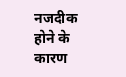नजदीक होने के कारण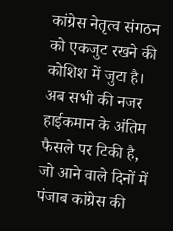कांग्रेस नेतृत्व संगठन को एकजुट रखने की कोशिश में जुटा है। अब सभी की नजर हाईकमान के अंतिम फैसले पर टिकी है, जो आने वाले दिनों में पंजाब कांग्रेस की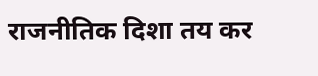राजनीतिक दिशा तय कर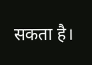सकता है।